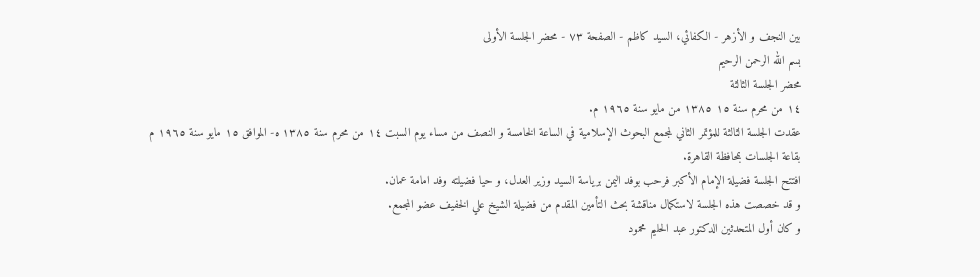بين النجف و الأزهر - الكفائي، السيد كاظم - الصفحة ٧٣ - محضر الجلسة الأولى
بسم الله الرحمن الرحيم
محضر الجلسة الثالثة
١٤ من محرم سنة ١٥ ١٣٨٥ من مايو سنة ١٩٦٥ م.
عقدت الجلسة الثالثة للمؤتمر الثاني لمجمع البحوث الإسلامية في الساعة الخامسة و النصف من مساء يوم السبت ١٤ من محرم سنة ١٣٨٥ ه- الموافق ١٥ مايو سنة ١٩٦٥ م بقاعة الجلسات بمحافظة القاهرة.
افتتح الجلسة فضيلة الإمام الأكبر فرحب بوفد اليمن برياسة السيد وزير العدل، و حيا فضيلته وفد امامة عمان.
و قد خصصت هذه الجلسة لاستكمال مناقشة بحث التأمين المقدم من فضيلة الشيخ علي الخفيف عضو المجمع.
و كان أول المتحدثين الدكتور عبد الحليم محمود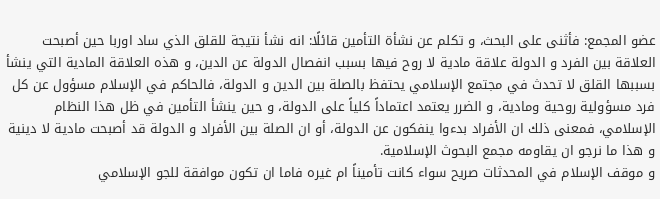عضو المجمع: فأثنى على البحث، و تكلم عن نشأة التأمين قائلًا: انه نشأ نتيجة للقلق الذي ساد اوربا حين أصبحت العلاقة بين الفرد و الدولة علاقة مادية لا روح فيها بسبب انفصال الدولة عن الدين، و هذه العلاقة المادية التي ينشأ بسببها القلق لا تحدث في مجتمع الإسلامي يحتفظ بالصلة بين الدين و الدولة، فالحاكم في الإسلام مسؤول عن كل فرد مسؤولية روحية ومادية، و الضرر يعتمد اعتماداً كلياً على الدولة، و حين ينشأ التأمين في ظل هذا النظام الإسلامي، فمعنى ذلك ان الأفراد بدءوا ينفكون عن الدولة، أو ان الصلة بين الأفراد و الدولة قد أصبحت مادية لا دينية و هذا ما نرجو ان يقاومه مجمع البحوث الإسلامية.
و موقف الإسلام في المحدثات صريح سواء كانت تأميناً ام غيره فاما ان تكون موافقة للجو الإسلامي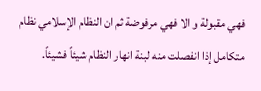فهي مقبولة و الا فهي مرفوضة ثم ان النظام الإسلامي نظام متكامل إذا انفصلت منه لبنة انهار النظام شيئاً فشيئاً.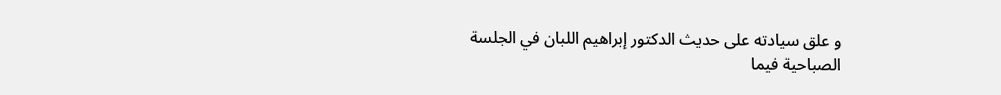و علق سيادته على حديث الدكتور إبراهيم اللبان في الجلسة الصباحية فيما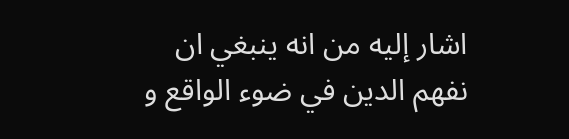اشار إليه من انه ينبغي ان نفهم الدين في ضوء الواقع و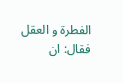الفطرة و العقل فقال: ان